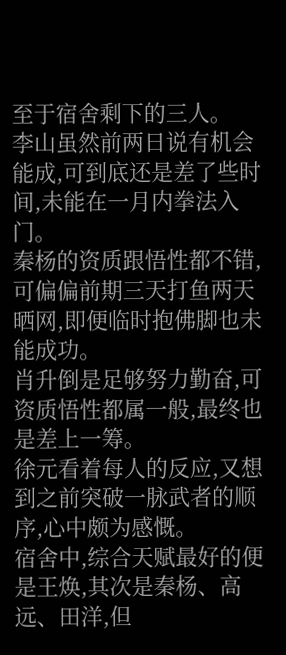至于宿舍剩下的三人。
李山虽然前两日说有机会能成,可到底还是差了些时间,未能在一月内拳法入门。
秦杨的资质跟悟性都不错,可偏偏前期三天打鱼两天晒网,即便临时抱佛脚也未能成功。
肖升倒是足够努力勤奋,可资质悟性都属一般,最终也是差上一筹。
徐元看着每人的反应,又想到之前突破一脉武者的顺序,心中颇为感慨。
宿舍中,综合天赋最好的便是王焕,其次是秦杨、高远、田洋,但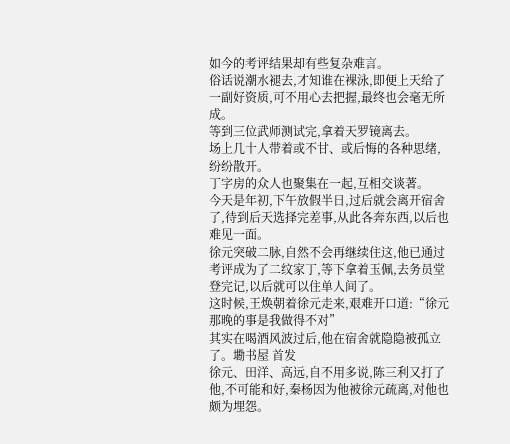如今的考评结果却有些复杂难言。
俗话说潮水褪去,才知谁在裸泳,即便上天给了一副好资质,可不用心去把握,最终也会毫无所成。
等到三位武师测试完,拿着天罗镜离去。
场上几十人带着或不甘、或后悔的各种思绪,纷纷散开。
丁字房的众人也聚集在一起,互相交谈著。
今天是年初,下午放假半日,过后就会离开宿舍了,待到后天选择完差事,从此各奔东西,以后也难见一面。
徐元突破二脉,自然不会再继续住这,他已通过考评成为了二纹家丁,等下拿着玉佩,去务员堂登完记,以后就可以住单人间了。
这时候,王焕朝着徐元走来,艰难开口道:“徐元那晚的事是我做得不对”
其实在喝酒风波过后,他在宿舍就隐隐被孤立了。墈书屋 首发
徐元、田洋、高远,自不用多说,陈三利又打了他,不可能和好,秦杨因为他被徐元疏离,对他也颇为埋怨。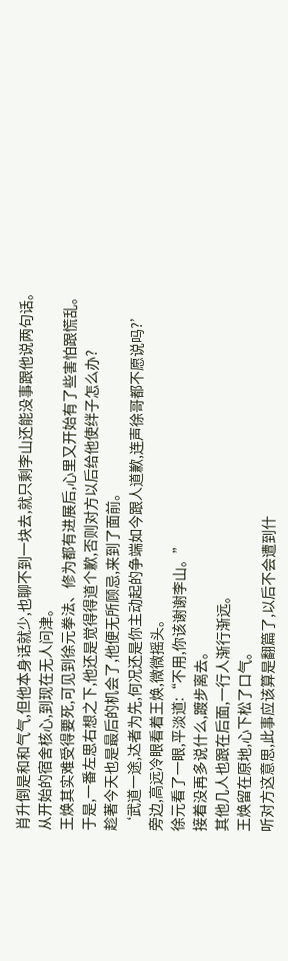肖升倒是和和气气,但他本身话就少,也聊不到一块去,就只剩李山还能没事跟他说两句话。
从开始的宿舍核心,到现在无人问津。
王焕其实难受得要死,可见到徐元拳法、修为都有进展后,心里又开始有了些害怕跟慌乱。
于是,一番左思右想之下,他还是觉得得道个歉,否则对方以后给他使绊子怎么办?
趁著今天也是最后的机会了,他便无所顾忌,来到了面前。
‘武道一途,达者为先,何况还是你主动起的争端如今跟人道歉,连声徐哥都不愿说吗?’
旁边,高远冷眼看着王焕,微微摇头。
徐元看了一眼,平淡道:“不用,你该谢谢李山。”
接着没再多说什么,踱步离去。
其他几人也跟在后面,一行人渐行渐远。
王焕留在原地,心下松了口气。
听对方这意思,此事应该算是翻篇了,以后不会遭到什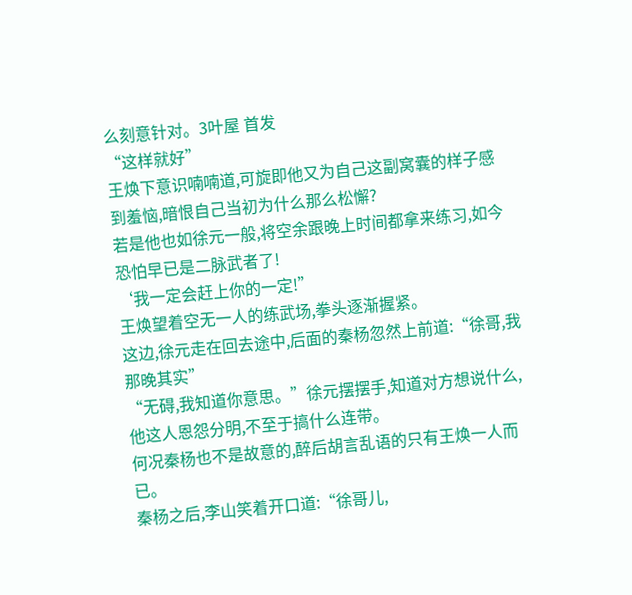么刻意针对。3叶屋 首发
“这样就好”
王焕下意识喃喃道,可旋即他又为自己这副窝囊的样子感到羞恼,暗恨自己当初为什么那么松懈?
若是他也如徐元一般,将空余跟晚上时间都拿来练习,如今恐怕早已是二脉武者了!
‘我一定会赶上你的一定!”
王焕望着空无一人的练武场,拳头逐渐握紧。
这边,徐元走在回去途中,后面的秦杨忽然上前道:“徐哥,我那晚其实”
“无碍,我知道你意思。”徐元摆摆手,知道对方想说什么,他这人恩怨分明,不至于搞什么连带。
何况秦杨也不是故意的,醉后胡言乱语的只有王焕一人而已。
秦杨之后,李山笑着开口道:“徐哥儿,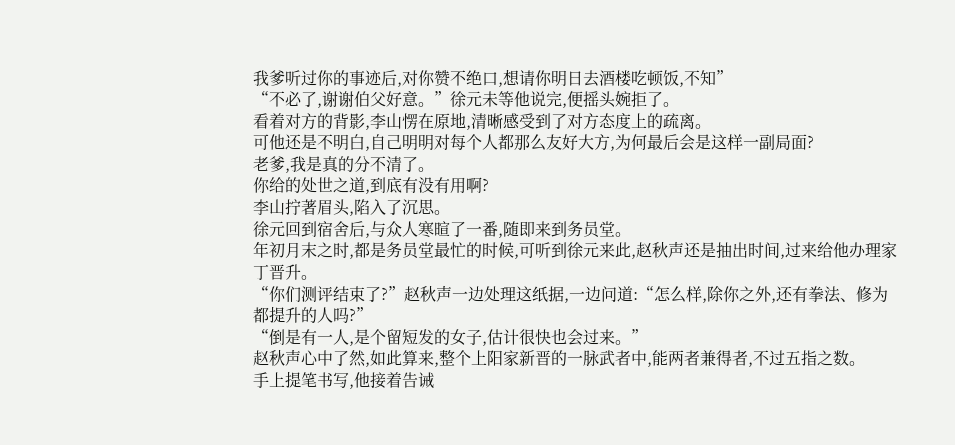我爹听过你的事迹后,对你赞不绝口,想请你明日去酒楼吃顿饭,不知”
“不必了,谢谢伯父好意。”徐元未等他说完,便摇头婉拒了。
看着对方的背影,李山愣在原地,清晰感受到了对方态度上的疏离。
可他还是不明白,自己明明对每个人都那么友好大方,为何最后会是这样一副局面?
老爹,我是真的分不清了。
你给的处世之道,到底有没有用啊?
李山拧著眉头,陷入了沉思。
徐元回到宿舍后,与众人寒暄了一番,随即来到务员堂。
年初月末之时,都是务员堂最忙的时候,可听到徐元来此,赵秋声还是抽出时间,过来给他办理家丁晋升。
“你们测评结束了?”赵秋声一边处理这纸据,一边问道:“怎么样,除你之外,还有拳法、修为都提升的人吗?”
“倒是有一人,是个留短发的女子,估计很快也会过来。”
赵秋声心中了然,如此算来,整个上阳家新晋的一脉武者中,能两者兼得者,不过五指之数。
手上提笔书写,他接着告诫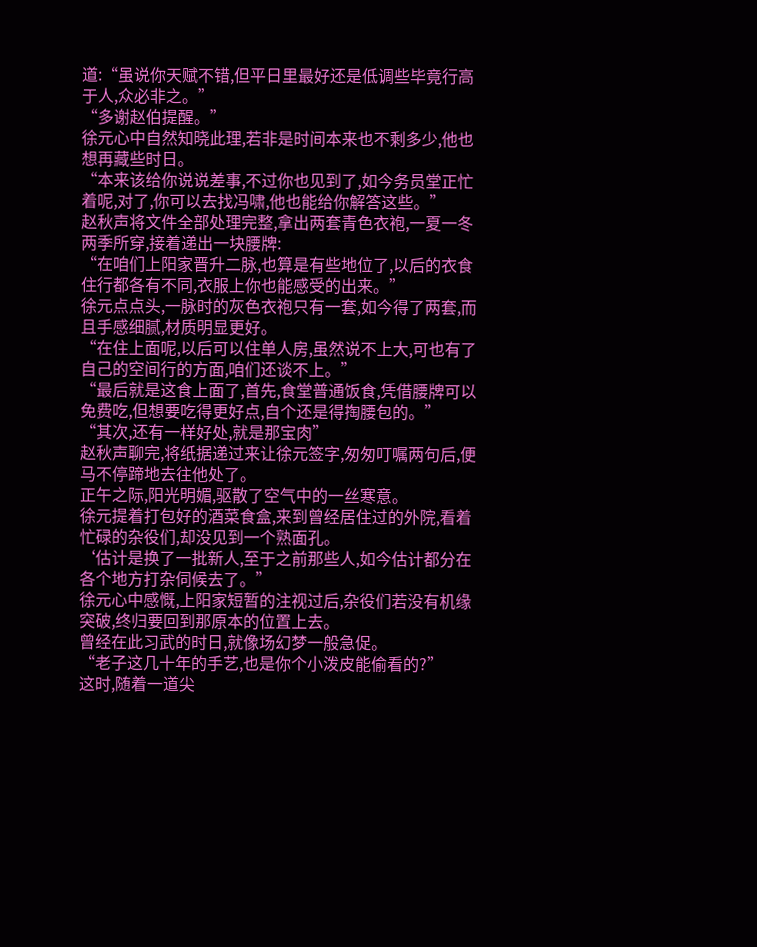道:“虽说你天赋不错,但平日里最好还是低调些毕竟行高于人,众必非之。”
“多谢赵伯提醒。”
徐元心中自然知晓此理,若非是时间本来也不剩多少,他也想再藏些时日。
“本来该给你说说差事,不过你也见到了,如今务员堂正忙着呢,对了,你可以去找冯啸,他也能给你解答这些。”
赵秋声将文件全部处理完整,拿出两套青色衣袍,一夏一冬两季所穿,接着递出一块腰牌:
“在咱们上阳家晋升二脉,也算是有些地位了,以后的衣食住行都各有不同,衣服上你也能感受的出来。”
徐元点点头,一脉时的灰色衣袍只有一套,如今得了两套,而且手感细腻,材质明显更好。
“在住上面呢,以后可以住单人房,虽然说不上大,可也有了自己的空间行的方面,咱们还谈不上。”
“最后就是这食上面了,首先,食堂普通饭食,凭借腰牌可以免费吃,但想要吃得更好点,自个还是得掏腰包的。”
“其次,还有一样好处,就是那宝肉”
赵秋声聊完,将纸据递过来让徐元签字,匆匆叮嘱两句后,便马不停蹄地去往他处了。
正午之际,阳光明媚,驱散了空气中的一丝寒意。
徐元提着打包好的酒菜食盒,来到曾经居住过的外院,看着忙碌的杂役们,却没见到一个熟面孔。
‘估计是换了一批新人,至于之前那些人,如今估计都分在各个地方打杂伺候去了。”
徐元心中感慨,上阳家短暂的注视过后,杂役们若没有机缘突破,终归要回到那原本的位置上去。
曾经在此习武的时日,就像场幻梦一般急促。
“老子这几十年的手艺,也是你个小泼皮能偷看的?”
这时,随着一道尖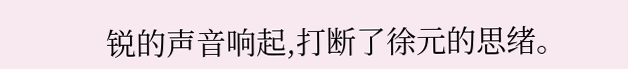锐的声音响起,打断了徐元的思绪。